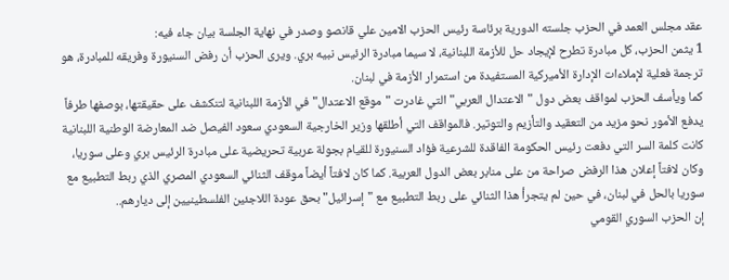عقد مجلس العمد في الحزب جلسته الدورية برئاسة رئيس الحزب الامين علي قانصو وصدر في نهاية الجلسة بيان جاء فيه:
1 يثمن الحزب، كل مبادرة تطرح لإيجاد حل للأزمة اللبنانية، لا سيما مبادرة الرئيس نبيه بري. ويرى الحزب أن رفض السنيورة وفريقه للمبادرة، هو ترجمة فعلية لإملاءات الإدارة الأميركية المستفيدة من استمرار الأزمة في لبنان.
كما ويأسف الحزب لمواقف بعض دول "الاعتدال العربي" التي غادرت "موقع الاعتدال" في الأزمة اللبنانية لتنكشف على حقيقتها، بوصفها طرفاً يدفع الأمور نحو مزيد من التعقيد والتأزيم والتوتير. فالمواقف التي أطلقها وزير الخارجية السعودي سعود الفيصل ضد المعارضة الوطنية اللبنانية كانت كلمة السر التي دفعت رئيس الحكومة الفاقدة للشرعية فؤاد السنيورة للقيام بجولة عربية تحريضية على مبادرة الرئيس بري وعلى سوريا، وكان لافتاً إعلان هذا الرفض صراحة من على منابر بعض الدول العربية. كما كان لافتاً أيضاً موقف الثنائي السعودي المصري الذي ربط التطبيع مع سوريا بالحل في لبنان، في حين لم يتجرأ هذا الثنائي على ربط التطبيع مع "إسرائيل" بحق عودة اللاجئين الفلسطينيين إلى ديارهم..
إن الحزب السوري القومي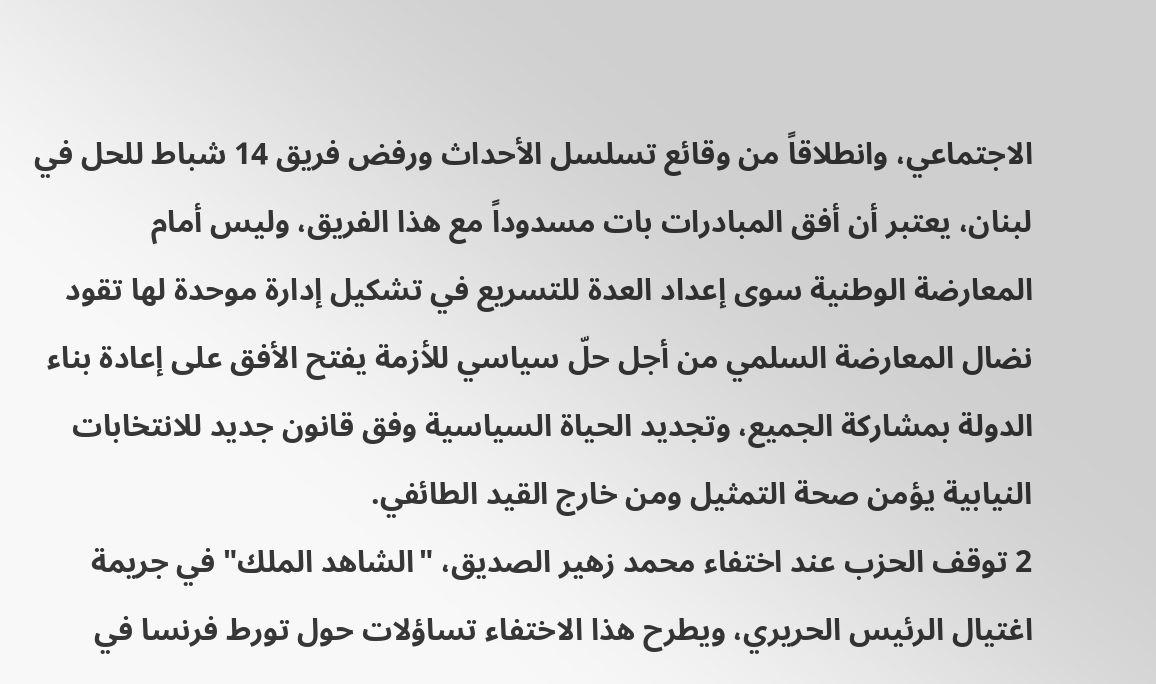الاجتماعي، وانطلاقاً من وقائع تسلسل الأحداث ورفض فريق 14 شباط للحل في لبنان، يعتبر أن أفق المبادرات بات مسدوداً مع هذا الفريق، وليس أمام المعارضة الوطنية سوى إعداد العدة للتسريع في تشكيل إدارة موحدة لها تقود نضال المعارضة السلمي من أجل حلّ سياسي للأزمة يفتح الأفق على إعادة بناء الدولة بمشاركة الجميع، وتجديد الحياة السياسية وفق قانون جديد للانتخابات النيابية يؤمن صحة التمثيل ومن خارج القيد الطائفي.
2 توقف الحزب عند اختفاء محمد زهير الصديق، "الشاهد الملك" في جريمة اغتيال الرئيس الحريري، ويطرح هذا الاختفاء تساؤلات حول تورط فرنسا في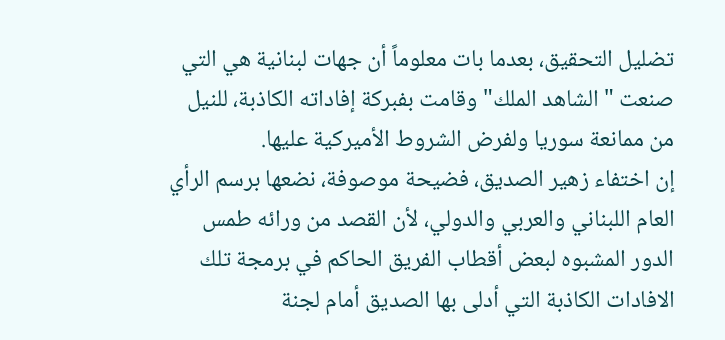تضليل التحقيق، بعدما بات معلوماً أن جهات لبنانية هي التي صنعت "الشاهد الملك" وقامت بفبركة إفاداته الكاذبة، للنيل من ممانعة سوريا ولفرض الشروط الأميركية عليها.
إن اختفاء زهير الصديق، فضيحة موصوفة، نضعها برسم الرأي العام اللبناني والعربي والدولي، لأن القصد من ورائه طمس الدور المشبوه لبعض أقطاب الفريق الحاكم في برمجة تلك الافادات الكاذبة التي أدلى بها الصديق أمام لجنة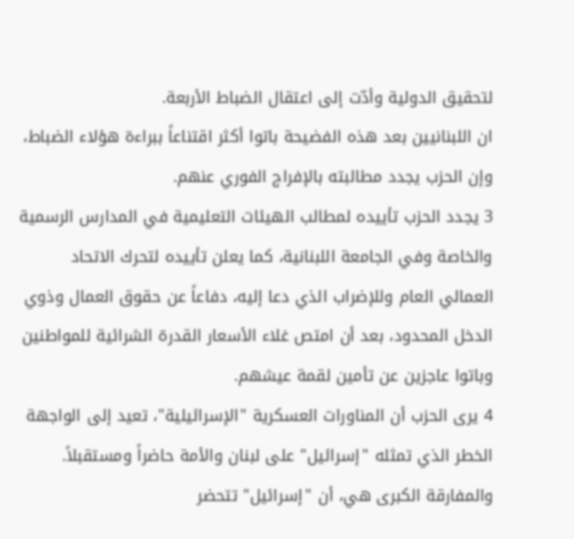لتحقيق الدولية وأدّت إلى اعتقال الضباط الأربعة.
ان اللبنانيين بعد هذه الفضيحة باتوا أكثر اقتناعاً ببراءة هؤلاء الضباط، وإن الحزب يجدد مطالبته بالإفراج الفوري عنهم.
3 يجدد الحزب تأييده لمطالب الهيئات التعليمية في المدارس الرسمية والخاصة وفي الجامعة اللبنانية، كما يعلن تأييده لتحرك الاتحاد العمالي العام وللإضراب الذي دعا إليه، دفاعاً عن حقوق العمال وذوي الدخل المحدود، بعد أن امتص غلاء الأسعار القدرة الشرائية للمواطنين وباتوا عاجزين عن تأمين لقمة عيشهم.
4 يرى الحزب أن المناورات العسكرية "الإسرائيلية"، تعيد إلى الواجهة الخطر الذي تمثله "إسرائيل" على لبنان والأمة حاضراً ومستقبلاً. والمفارقة الكبرى هي، أن "إسرائيل" تتحضر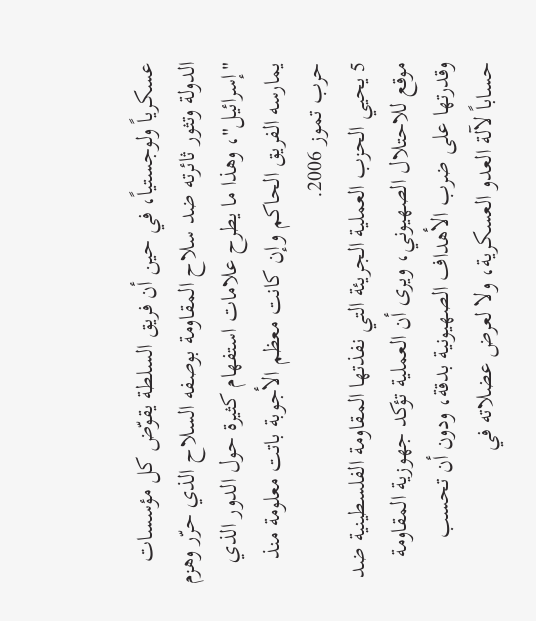عسكرياً ولوجستياً، في حين أن فريق السلطة يقوّض كل مؤسسات الدولة وتثور ثائرته ضد سلاح المقاومة بوصفه السلاح الذي حرّر وهزم "إسرائيل"، وهذا ما يطرح علامات استفهام كثيرة حول الدور الذي يمارسه الفريق الحاكم وإن كانت معظم الأجوبة باتت معلومة منذ حرب تموز 2006.
5 يحيي الحزب العملية الجريئة التي نفذتها المقاومة الفلسطينية ضد موقع للاحتلال الصهيوني، ويرى أن العملية تؤكد جهوزية المقاومة وقدرتها على ضرب الأهداف الصهيونية بدقة، ودون أن تحسب حساباً لآلة العدو العسكرية، ولا لعرض عضلاته في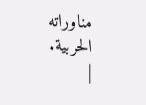مناوراته الحربية.
|